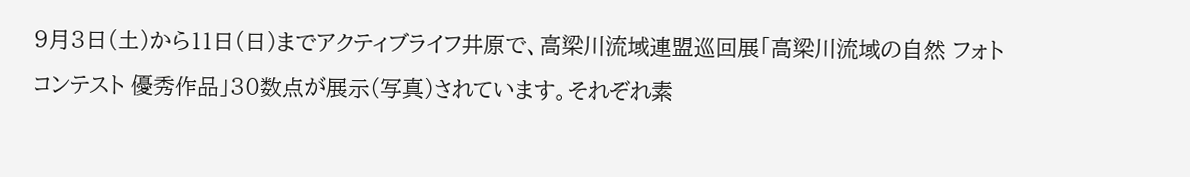9月3日(土)から11日(日)までアクティブライフ井原で、高梁川流域連盟巡回展「高梁川流域の自然 フォトコンテスト 優秀作品」30数点が展示(写真)されています。それぞれ素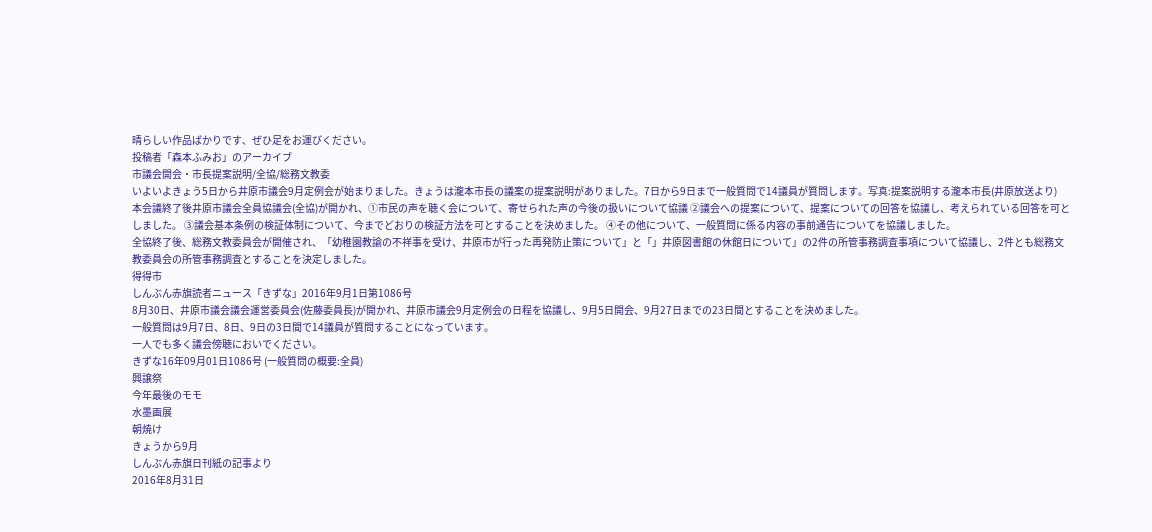晴らしい作品ばかりです、ぜひ足をお運びください。
投稿者「森本ふみお」のアーカイブ
市議会開会・市長提案説明/全協/総務文教委
いよいよきょう5日から井原市議会9月定例会が始まりました。きょうは瀧本市長の議案の提案説明がありました。7日から9日まで一般質問で14議員が質問します。写真:提案説明する瀧本市長(井原放送より)
本会議終了後井原市議会全員協議会(全協)が開かれ、①市民の声を聴く会について、寄せられた声の今後の扱いについて協議 ②議会への提案について、提案についての回答を協議し、考えられている回答を可としました。 ③議会基本条例の検証体制について、今までどおりの検証方法を可とすることを決めました。 ④その他について、一般質問に係る内容の事前通告についてを協議しました。
全協終了後、総務文教委員会が開催され、「幼稚園教諭の不祥事を受け、井原市が行った再発防止策について」と「」井原図書館の休館日について」の2件の所管事務調査事項について協議し、2件とも総務文教委員会の所管事務調査とすることを決定しました。
得得市
しんぶん赤旗読者ニュース「きずな」2016年9月1日第1086号
8月30日、井原市議会議会運営委員会(佐藤委員長)が開かれ、井原市議会9月定例会の日程を協議し、9月5日開会、9月27日までの23日間とすることを決めました。
一般質問は9月7日、8日、9日の3日間で14議員が質問することになっています。
一人でも多く議会傍聴においでください。
きずな16年09月01日1086号 (一般質問の概要:全員)
興譲祭
今年最後のモモ
水墨画展
朝焼け
きょうから9月
しんぶん赤旗日刊紙の記事より
2016年8月31日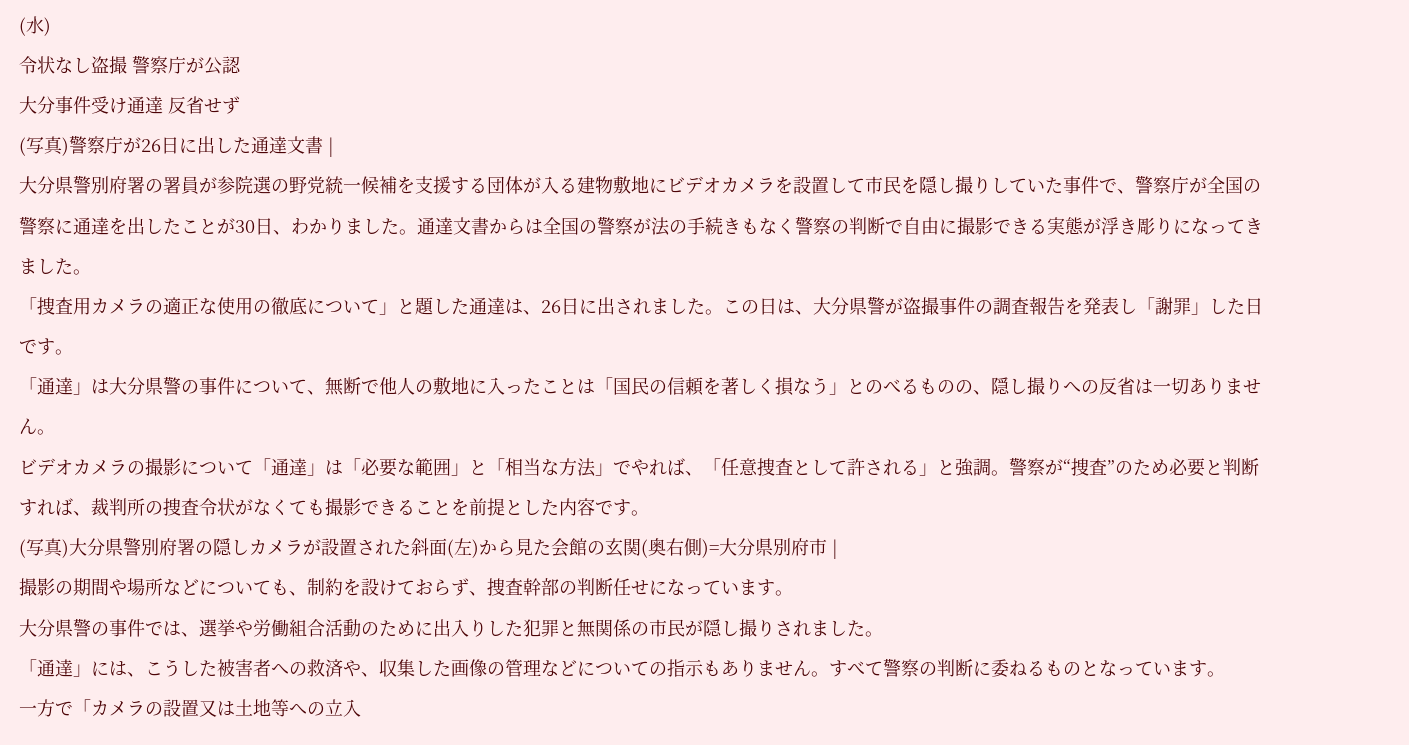(水)
令状なし盗撮 警察庁が公認
大分事件受け通達 反省せず
(写真)警察庁が26日に出した通達文書 |
大分県警別府署の署員が参院選の野党統一候補を支援する団体が入る建物敷地にビデオカメラを設置して市民を隠し撮りしていた事件で、警察庁が全国の警察に通達を出したことが30日、わかりました。通達文書からは全国の警察が法の手続きもなく警察の判断で自由に撮影できる実態が浮き彫りになってきました。
「捜査用カメラの適正な使用の徹底について」と題した通達は、26日に出されました。この日は、大分県警が盗撮事件の調査報告を発表し「謝罪」した日です。
「通達」は大分県警の事件について、無断で他人の敷地に入ったことは「国民の信頼を著しく損なう」とのべるものの、隠し撮りへの反省は一切ありません。
ビデオカメラの撮影について「通達」は「必要な範囲」と「相当な方法」でやれば、「任意捜査として許される」と強調。警察が“捜査”のため必要と判断すれば、裁判所の捜査令状がなくても撮影できることを前提とした内容です。
(写真)大分県警別府署の隠しカメラが設置された斜面(左)から見た会館の玄関(奥右側)=大分県別府市 |
撮影の期間や場所などについても、制約を設けておらず、捜査幹部の判断任せになっています。
大分県警の事件では、選挙や労働組合活動のために出入りした犯罪と無関係の市民が隠し撮りされました。
「通達」には、こうした被害者への救済や、収集した画像の管理などについての指示もありません。すべて警察の判断に委ねるものとなっています。
一方で「カメラの設置又は土地等への立入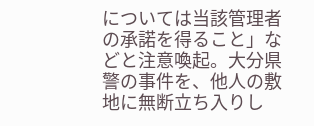については当該管理者の承諾を得ること」などと注意喚起。大分県警の事件を、他人の敷地に無断立ち入りし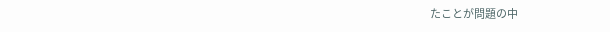たことが問題の中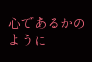心であるかのように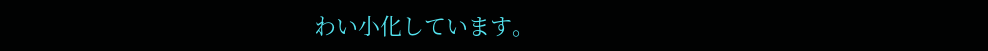わい小化しています。